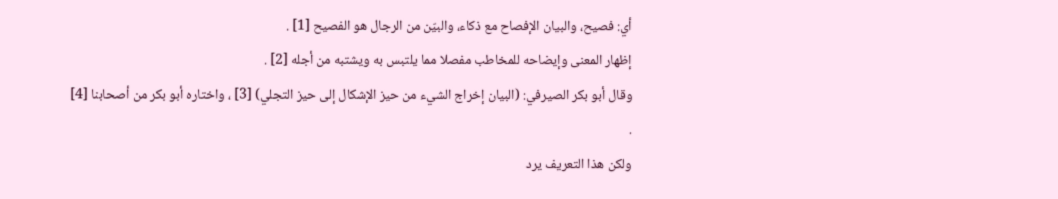أي: فصيح، والبيان الإفصاح مع ذكاء، والبيّن من الرجال هو الفصيح [1] .
إظهار المعنى وإيضاحه للمخاطب مفصلا مما يلتبس به ويشتبه من أجله [2] .
وقال أبو بكر الصيرفي: (البيان إخراج الشيء من حيز الإشكال إلى حيز التجلي) [3] ، واختاره أبو بكر من أصحابنا [4] .
ولكن هذا التعريف يرد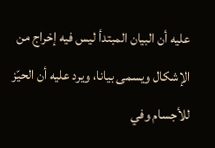عليه أن البيان المبتدأ ليس فيه إخراج من الإشكال ويسمى بيانا، ويرد عليه أن الحيّز للأجسام وفي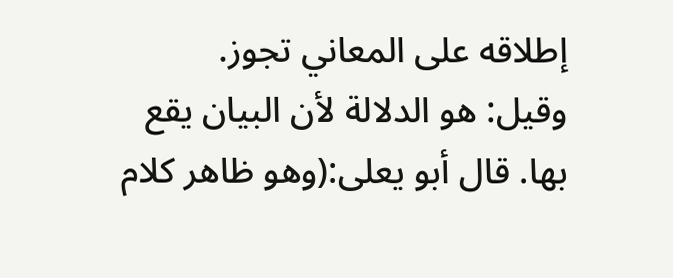إطلاقه على المعاني تجوز.
وقيل: هو الدلالة لأن البيان يقع بها. قال أبو يعلى:(وهو ظاهر كلام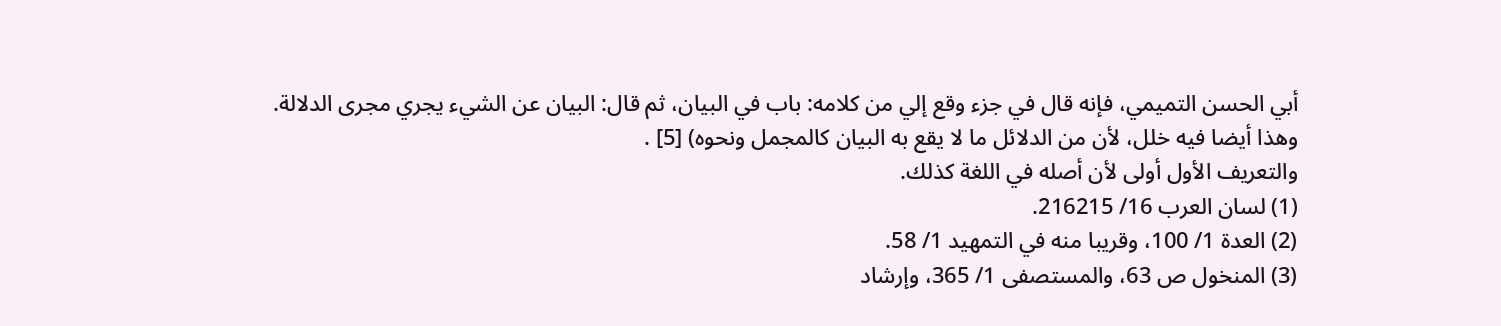أبي الحسن التميمي، فإنه قال في جزء وقع إلي من كلامه: باب في البيان، ثم قال: البيان عن الشيء يجري مجرى الدلالة.
وهذا أيضا فيه خلل، لأن من الدلائل ما لا يقع به البيان كالمجمل ونحوه) [5] .
والتعريف الأول أولى لأن أصله في اللغة كذلك.
(1) لسان العرب 16/ 216215.
(2) العدة 1/ 100، وقريبا منه في التمهيد 1/ 58.
(3) المنخول ص 63، والمستصفى 1/ 365، وإرشاد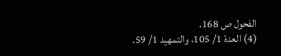الفحول ص 168.
(4) العدة 1/ 105، والتمهيد 1/ 59.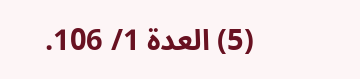(5) العدة 1/ 106.